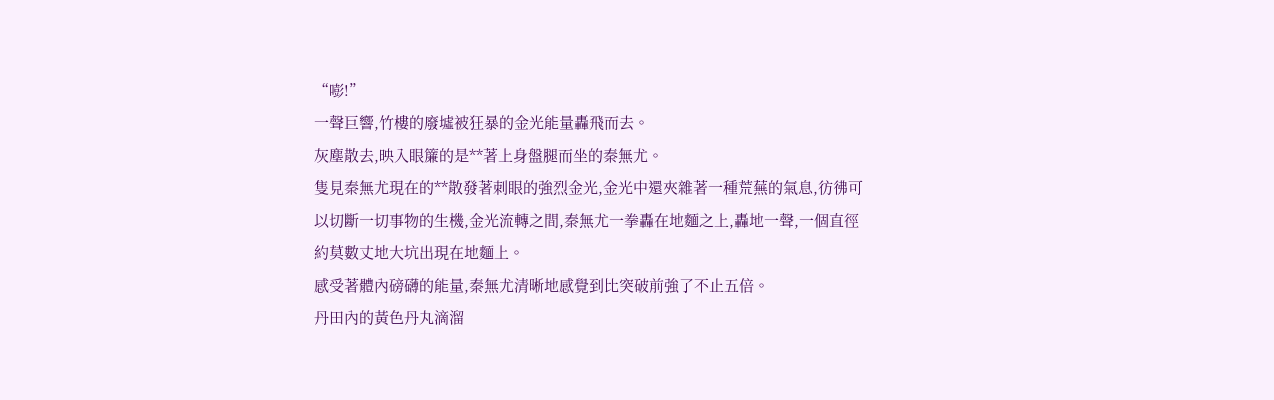“嘭!”
一聲巨響,竹樓的廢墟被狂暴的金光能量轟飛而去。
灰塵散去,映入眼簾的是**著上身盤腿而坐的秦無尤。
隻見秦無尤現在的**散發著刺眼的強烈金光,金光中還夾雜著一種荒蕪的氣息,彷彿可以切斷一切事物的生機,金光流轉之間,秦無尤一拳轟在地麵之上,轟地一聲,一個直徑約莫數丈地大坑出現在地麵上。
感受著體內磅礴的能量,秦無尤清晰地感覺到比突破前強了不止五倍。
丹田內的黃色丹丸滴溜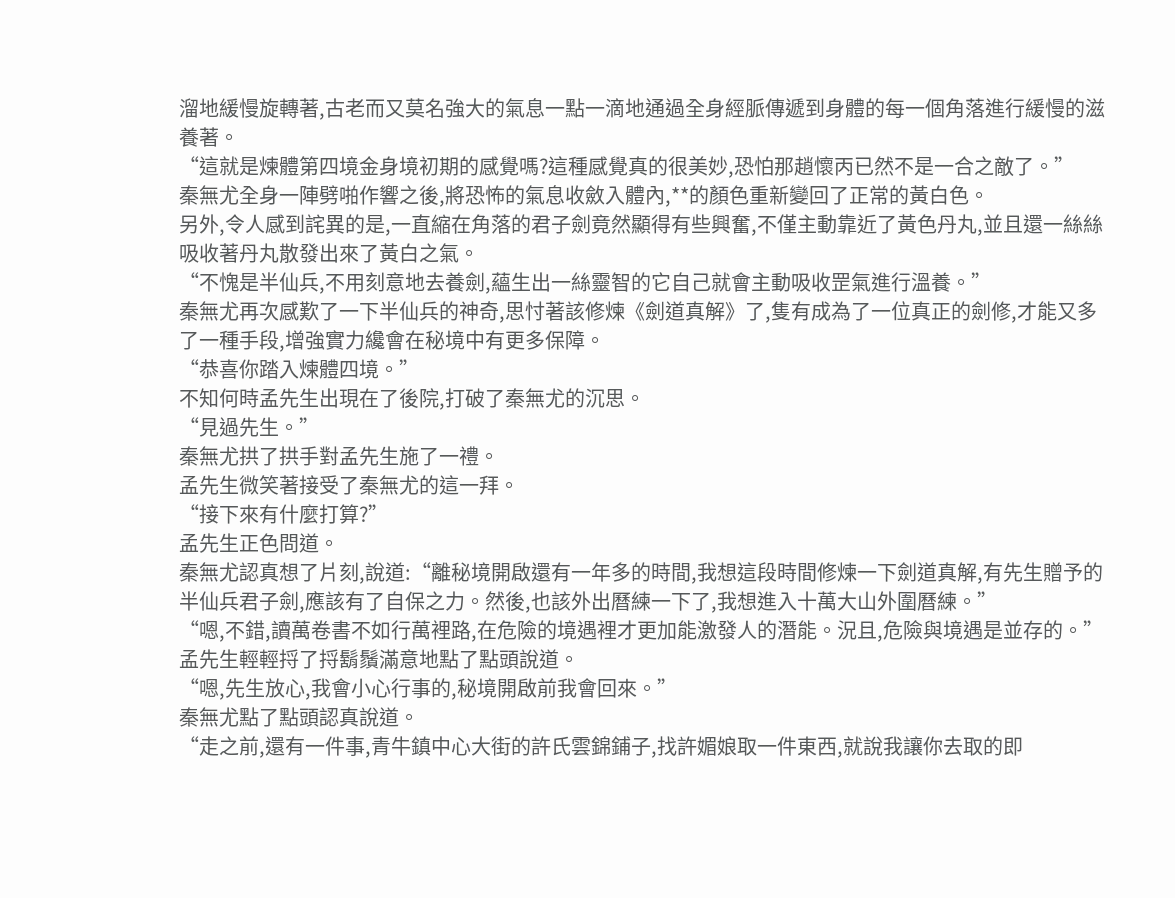溜地緩慢旋轉著,古老而又莫名強大的氣息一點一滴地通過全身經脈傳遞到身體的每一個角落進行緩慢的滋養著。
“這就是煉體第四境金身境初期的感覺嗎?這種感覺真的很美妙,恐怕那趙懷丙已然不是一合之敵了。”
秦無尤全身一陣劈啪作響之後,將恐怖的氣息收斂入體內,**的顏色重新變回了正常的黃白色。
另外,令人感到詫異的是,一直縮在角落的君子劍竟然顯得有些興奮,不僅主動靠近了黃色丹丸,並且還一絲絲吸收著丹丸散發出來了黃白之氣。
“不愧是半仙兵,不用刻意地去養劍,蘊生出一絲靈智的它自己就會主動吸收罡氣進行溫養。”
秦無尤再次感歎了一下半仙兵的神奇,思忖著該修煉《劍道真解》了,隻有成為了一位真正的劍修,才能又多了一種手段,增強實力纔會在秘境中有更多保障。
“恭喜你踏入煉體四境。”
不知何時孟先生出現在了後院,打破了秦無尤的沉思。
“見過先生。”
秦無尤拱了拱手對孟先生施了一禮。
孟先生微笑著接受了秦無尤的這一拜。
“接下來有什麼打算?”
孟先生正色問道。
秦無尤認真想了片刻,說道:“離秘境開啟還有一年多的時間,我想這段時間修煉一下劍道真解,有先生贈予的半仙兵君子劍,應該有了自保之力。然後,也該外出曆練一下了,我想進入十萬大山外圍曆練。”
“嗯,不錯,讀萬卷書不如行萬裡路,在危險的境遇裡才更加能激發人的潛能。況且,危險與境遇是並存的。”
孟先生輕輕捋了捋鬍鬚滿意地點了點頭說道。
“嗯,先生放心,我會小心行事的,秘境開啟前我會回來。”
秦無尤點了點頭認真說道。
“走之前,還有一件事,青牛鎮中心大街的許氏雲錦鋪子,找許媚娘取一件東西,就說我讓你去取的即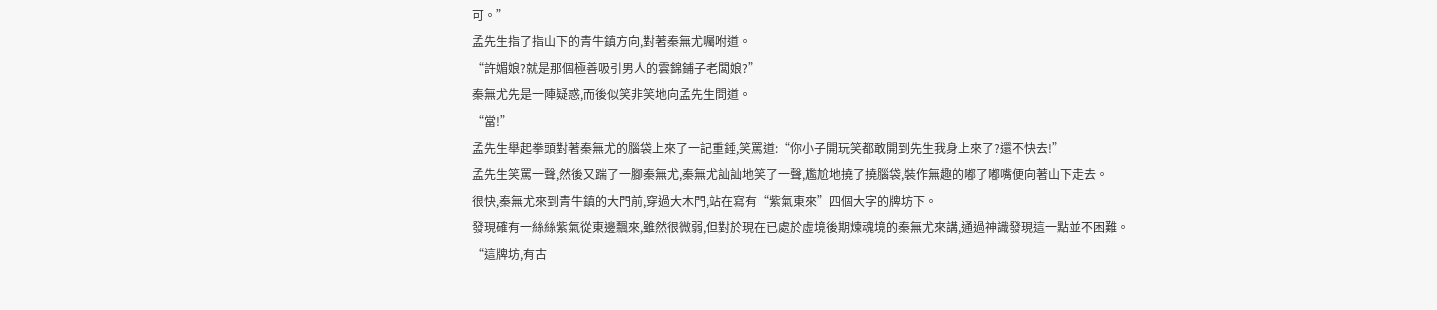可。”
孟先生指了指山下的青牛鎮方向,對著秦無尤囑咐道。
“許媚娘?就是那個極善吸引男人的雲錦鋪子老闆娘?”
秦無尤先是一陣疑惑,而後似笑非笑地向孟先生問道。
“當!”
孟先生舉起拳頭對著秦無尤的腦袋上來了一記重錘,笑罵道:“你小子開玩笑都敢開到先生我身上來了?還不快去!”
孟先生笑罵一聲,然後又踹了一腳秦無尤,秦無尤訕訕地笑了一聲,尷尬地撓了撓腦袋,裝作無趣的嘟了嘟嘴便向著山下走去。
很快,秦無尤來到青牛鎮的大門前,穿過大木門,站在寫有“紫氣東來”四個大字的牌坊下。
發現確有一絲絲紫氣從東邊飄來,雖然很微弱,但對於現在已處於虛境後期煉魂境的秦無尤來講,通過神識發現這一點並不困難。
“這牌坊,有古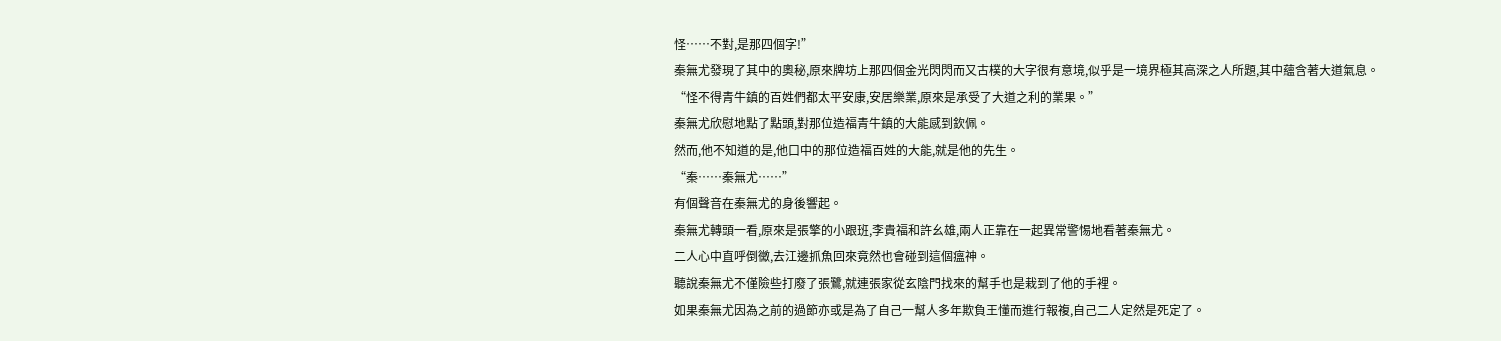怪……不對,是那四個字!”
秦無尤發現了其中的奧秘,原來牌坊上那四個金光閃閃而又古樸的大字很有意境,似乎是一境界極其高深之人所題,其中蘊含著大道氣息。
“怪不得青牛鎮的百姓們都太平安康,安居樂業,原來是承受了大道之利的業果。”
秦無尤欣慰地點了點頭,對那位造福青牛鎮的大能感到欽佩。
然而,他不知道的是,他口中的那位造福百姓的大能,就是他的先生。
“秦……秦無尤……”
有個聲音在秦無尤的身後響起。
秦無尤轉頭一看,原來是張擎的小跟班,李貴福和許幺雄,兩人正靠在一起異常警惕地看著秦無尤。
二人心中直呼倒黴,去江邊抓魚回來竟然也會碰到這個瘟神。
聽說秦無尤不僅險些打廢了張鷺,就連張家從玄陰門找來的幫手也是栽到了他的手裡。
如果秦無尤因為之前的過節亦或是為了自己一幫人多年欺負王懂而進行報複,自己二人定然是死定了。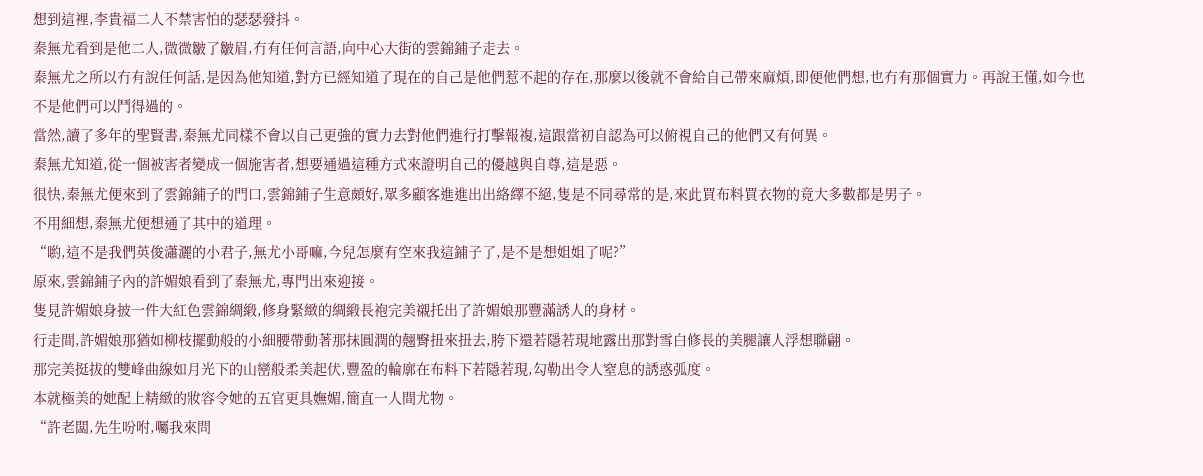想到這裡,李貴福二人不禁害怕的瑟瑟發抖。
秦無尤看到是他二人,微微皺了皺眉,冇有任何言語,向中心大街的雲錦鋪子走去。
秦無尤之所以冇有說任何話,是因為他知道,對方已經知道了現在的自己是他們惹不起的存在,那麼以後就不會給自己帶來麻煩,即便他們想,也冇有那個實力。再說王懂,如今也不是他們可以鬥得過的。
當然,讀了多年的聖賢書,秦無尤同樣不會以自己更強的實力去對他們進行打擊報複,這跟當初自認為可以俯視自己的他們又有何異。
秦無尤知道,從一個被害者變成一個施害者,想要通過這種方式來證明自己的優越與自尊,這是惡。
很快,秦無尤便來到了雲錦鋪子的門口,雲錦鋪子生意頗好,眾多顧客進進出出絡繹不絕,隻是不同尋常的是,來此買布料買衣物的竟大多數都是男子。
不用細想,秦無尤便想通了其中的道理。
“喲,這不是我們英俊瀟灑的小君子,無尤小哥嘛,今兒怎麼有空來我這鋪子了,是不是想姐姐了呢?”
原來,雲錦鋪子內的許媚娘看到了秦無尤,專門出來迎接。
隻見許媚娘身披一件大紅色雲錦綢緞,修身緊緻的綢緞長袍完美襯托出了許媚娘那豐滿誘人的身材。
行走間,許媚娘那猶如柳枝擺動般的小細腰帶動著那抹圓潤的翹臀扭來扭去,胯下還若隱若現地露出那對雪白修長的美腿讓人浮想聯翩。
那完美挺拔的雙峰曲線如月光下的山巒般柔美起伏,豐盈的輪廓在布料下若隱若現,勾勒出令人窒息的誘惑弧度。
本就極美的她配上精緻的妝容令她的五官更具嫵媚,簡直一人間尤物。
“許老闆,先生吩咐,囑我來問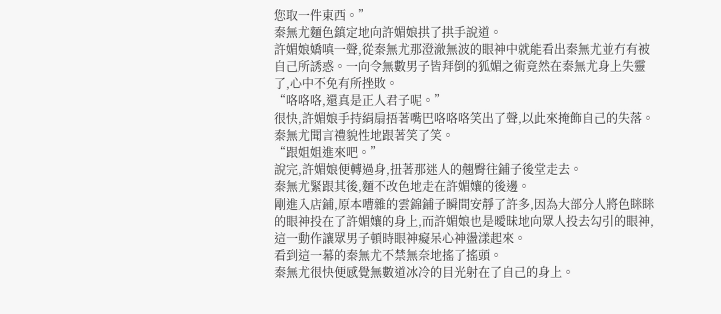您取一件東西。”
秦無尤麵色鎮定地向許媚娘拱了拱手說道。
許媚娘嬌嗔一聲,從秦無尤那澄澈無波的眼神中就能看出秦無尤並冇有被自己所誘惑。一向令無數男子皆拜倒的狐媚之術竟然在秦無尤身上失靈了,心中不免有所挫敗。
“咯咯咯,還真是正人君子呢。”
很快,許媚娘手持絹扇捂著嘴巴咯咯咯笑出了聲,以此來掩飾自己的失落。
秦無尤聞言禮貌性地跟著笑了笑。
“跟姐姐進來吧。”
說完,許媚娘便轉過身,扭著那迷人的翹臀往鋪子後堂走去。
秦無尤緊跟其後,麵不改色地走在許媚孃的後邊。
剛進入店鋪,原本嘈雜的雲錦鋪子瞬間安靜了許多,因為大部分人將色眯眯的眼神投在了許媚孃的身上,而許媚娘也是曖昧地向眾人投去勾引的眼神,這一動作讓眾男子頓時眼神癡呆心神盪漾起來。
看到這一幕的秦無尤不禁無奈地搖了搖頭。
秦無尤很快便感覺無數道冰冷的目光射在了自己的身上。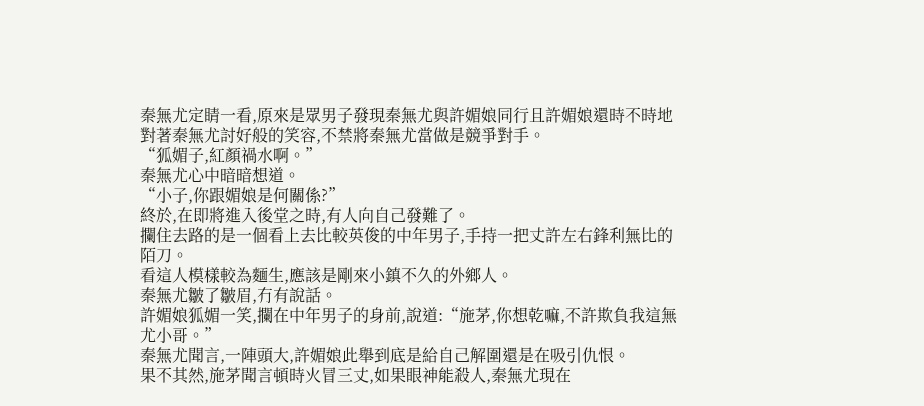秦無尤定睛一看,原來是眾男子發現秦無尤與許媚娘同行且許媚娘還時不時地對著秦無尤討好般的笑容,不禁將秦無尤當做是競爭對手。
“狐媚子,紅顏禍水啊。”
秦無尤心中暗暗想道。
“小子,你跟媚娘是何關係?”
終於,在即將進入後堂之時,有人向自己發難了。
攔住去路的是一個看上去比較英俊的中年男子,手持一把丈許左右鋒利無比的陌刀。
看這人模樣較為麵生,應該是剛來小鎮不久的外鄉人。
秦無尤皺了皺眉,冇有說話。
許媚娘狐媚一笑,攔在中年男子的身前,說道:“施茅,你想乾嘛,不許欺負我這無尤小哥。”
秦無尤聞言,一陣頭大,許媚娘此舉到底是給自己解圍還是在吸引仇恨。
果不其然,施茅聞言頓時火冒三丈,如果眼神能殺人,秦無尤現在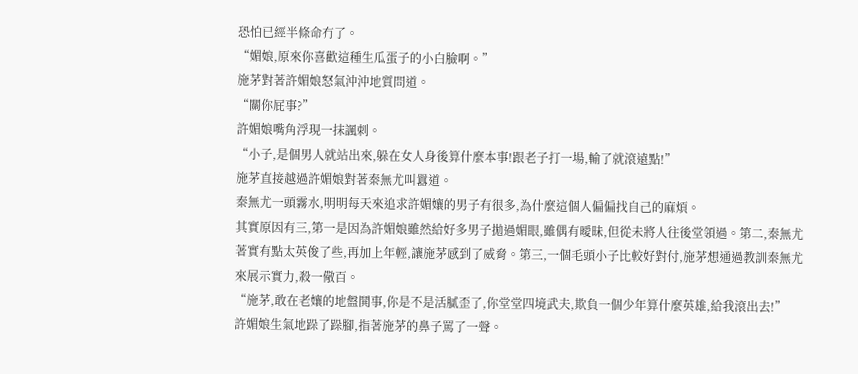恐怕已經半條命冇了。
“媚娘,原來你喜歡這種生瓜蛋子的小白臉啊。”
施茅對著許媚娘怒氣沖沖地質問道。
“關你屁事?”
許媚娘嘴角浮現一抹諷刺。
“小子,是個男人就站出來,躲在女人身後算什麼本事!跟老子打一場,輸了就滾遠點!”
施茅直接越過許媚娘對著秦無尤叫囂道。
秦無尤一頭霧水,明明每天來追求許媚孃的男子有很多,為什麼這個人偏偏找自己的麻煩。
其實原因有三,第一是因為許媚娘雖然給好多男子拋過媚眼,雖偶有曖昧,但從未將人往後堂領過。第二,秦無尤著實有點太英俊了些,再加上年輕,讓施茅感到了威脅。第三,一個毛頭小子比較好對付,施茅想通過教訓秦無尤來展示實力,殺一儆百。
“施茅,敢在老孃的地盤鬨事,你是不是活膩歪了,你堂堂四境武夫,欺負一個少年算什麼英雄,給我滾出去!”
許媚娘生氣地跺了跺腳,指著施茅的鼻子罵了一聲。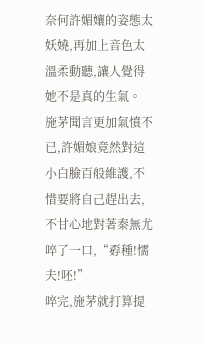奈何許媚孃的姿態太妖嬈,再加上音色太溫柔動聽,讓人覺得她不是真的生氣。
施茅聞言更加氣憤不已,許媚娘竟然對這小白臉百般維護,不惜要將自己趕出去,不甘心地對著秦無尤啐了一口,“孬種!懦夫!呸!”
啐完,施茅就打算提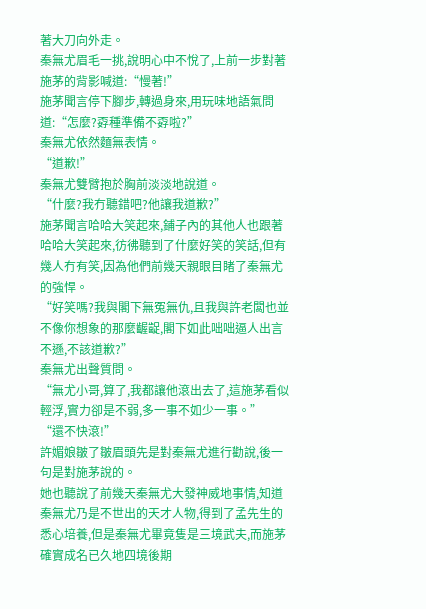著大刀向外走。
秦無尤眉毛一挑,說明心中不悅了,上前一步對著施茅的背影喊道:“慢著!”
施茅聞言停下腳步,轉過身來,用玩味地語氣問道:“怎麼?孬種準備不孬啦?”
秦無尤依然麵無表情。
“道歉!”
秦無尤雙臂抱於胸前淡淡地說道。
“什麼?我冇聽錯吧?他讓我道歉?”
施茅聞言哈哈大笑起來,鋪子內的其他人也跟著哈哈大笑起來,彷彿聽到了什麼好笑的笑話,但有幾人冇有笑,因為他們前幾天親眼目睹了秦無尤的強悍。
“好笑嗎?我與閣下無冤無仇,且我與許老闆也並不像你想象的那麼齷齪,閣下如此咄咄逼人出言不遜,不該道歉?”
秦無尤出聲質問。
“無尤小哥,算了,我都讓他滾出去了,這施茅看似輕浮,實力卻是不弱,多一事不如少一事。”
“還不快滾!”
許媚娘皺了皺眉頭先是對秦無尤進行勸說,後一句是對施茅說的。
她也聽說了前幾天秦無尤大發神威地事情,知道秦無尤乃是不世出的天才人物,得到了孟先生的悉心培養,但是秦無尤畢竟隻是三境武夫,而施茅確實成名已久地四境後期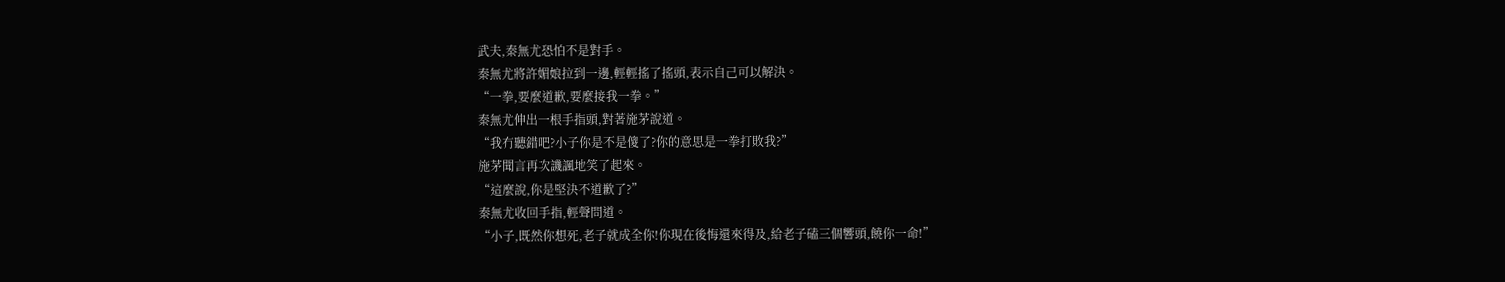武夫,秦無尤恐怕不是對手。
秦無尤將許媚娘拉到一邊,輕輕搖了搖頭,表示自己可以解決。
“一拳,要麼道歉,要麼接我一拳。”
秦無尤伸出一根手指頭,對著施茅說道。
“我冇聽錯吧?小子你是不是傻了?你的意思是一拳打敗我?”
施茅聞言再次譏諷地笑了起來。
“這麼說,你是堅決不道歉了?”
秦無尤收回手指,輕聲問道。
“小子,既然你想死,老子就成全你!你現在後悔還來得及,給老子磕三個響頭,饒你一命!”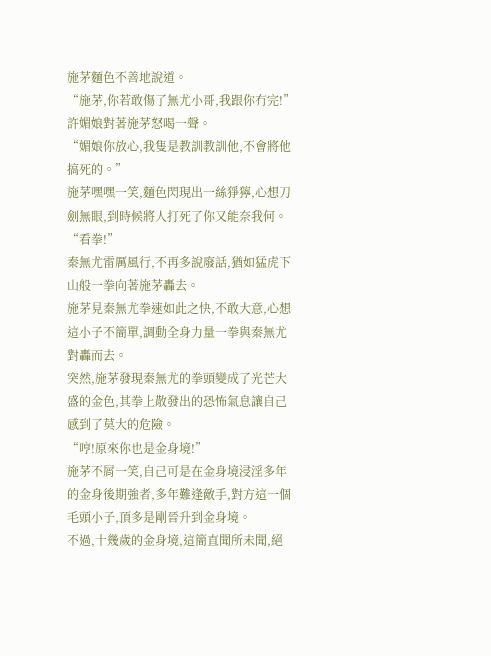施茅麵色不善地說道。
“施茅,你若敢傷了無尤小哥,我跟你冇完!”
許媚娘對著施茅怒喝一聲。
“媚娘你放心,我隻是教訓教訓他,不會將他搞死的。”
施茅嘿嘿一笑,麵色閃現出一絲猙獰,心想刀劍無眼,到時候將人打死了你又能奈我何。
“看拳!”
秦無尤雷厲風行,不再多說廢話,猶如猛虎下山般一拳向著施茅轟去。
施茅見秦無尤拳速如此之快,不敢大意,心想這小子不簡單,調動全身力量一拳與秦無尤對轟而去。
突然,施茅發現秦無尤的拳頭變成了光芒大盛的金色,其拳上散發出的恐怖氣息讓自己感到了莫大的危險。
“哼!原來你也是金身境!”
施茅不屑一笑,自己可是在金身境浸淫多年的金身後期強者,多年難逢敵手,對方這一個毛頭小子,頂多是剛晉升到金身境。
不過,十幾歲的金身境,這簡直聞所未聞,絕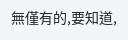無僅有的,要知道,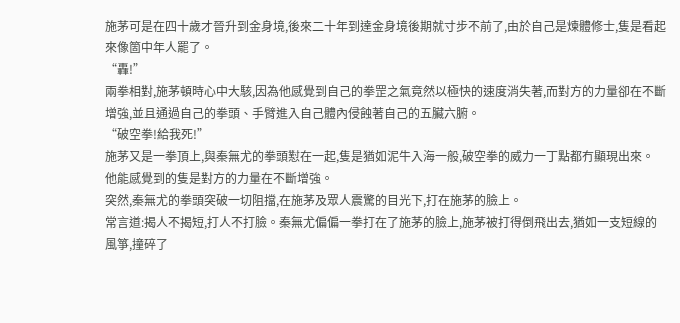施茅可是在四十歲才晉升到金身境,後來二十年到達金身境後期就寸步不前了,由於自己是煉體修士,隻是看起來像箇中年人罷了。
“轟!”
兩拳相對,施茅頓時心中大駭,因為他感覺到自己的拳罡之氣竟然以極快的速度消失著,而對方的力量卻在不斷增強,並且通過自己的拳頭、手臂進入自己體內侵蝕著自己的五臟六腑。
“破空拳!給我死!”
施茅又是一拳頂上,與秦無尤的拳頭懟在一起,隻是猶如泥牛入海一般,破空拳的威力一丁點都冇顯現出來。
他能感覺到的隻是對方的力量在不斷增強。
突然,秦無尤的拳頭突破一切阻擋,在施茅及眾人震驚的目光下,打在施茅的臉上。
常言道:揭人不揭短,打人不打臉。秦無尤偏偏一拳打在了施茅的臉上,施茅被打得倒飛出去,猶如一支短線的風箏,撞碎了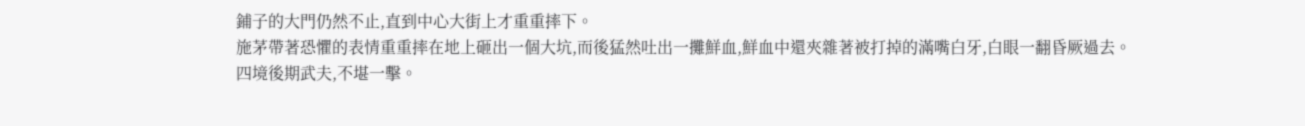鋪子的大門仍然不止,直到中心大街上才重重摔下。
施茅帶著恐懼的表情重重摔在地上砸出一個大坑,而後猛然吐出一攤鮮血,鮮血中還夾雜著被打掉的滿嘴白牙,白眼一翻昏厥過去。
四境後期武夫,不堪一擊。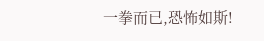一拳而已,恐怖如斯!